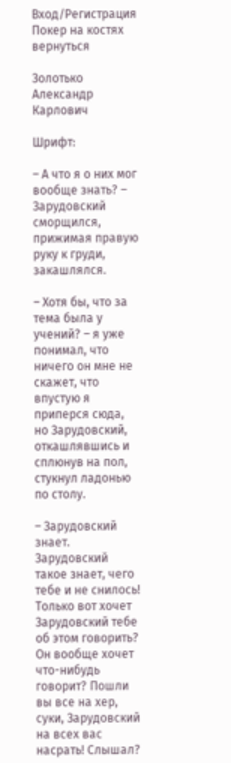Вход/Регистрация
Покер на костях
вернуться

Золотько Александр Карлович

Шрифт:

– А что я о них мог вообще знать? – Зарудовский сморщился, прижимая правую руку к груди, закашлялся.

– Хотя бы, что за тема была у учений? – я уже понимал, что ничего он мне не скажет, что впустую я приперся сюда, но Зарудовский, откашлявшись и сплюнув на пол, стукнул ладонью по столу.

– Зарудовский знает. Зарудовский такое знает, чего тебе и не снилось! Только вот хочет Зарудовский тебе об этом говорить? Он вообще хочет что-нибудь говорит? Пошли вы все на хер, суки, Зарудовский на всех вас насрать! Слышал?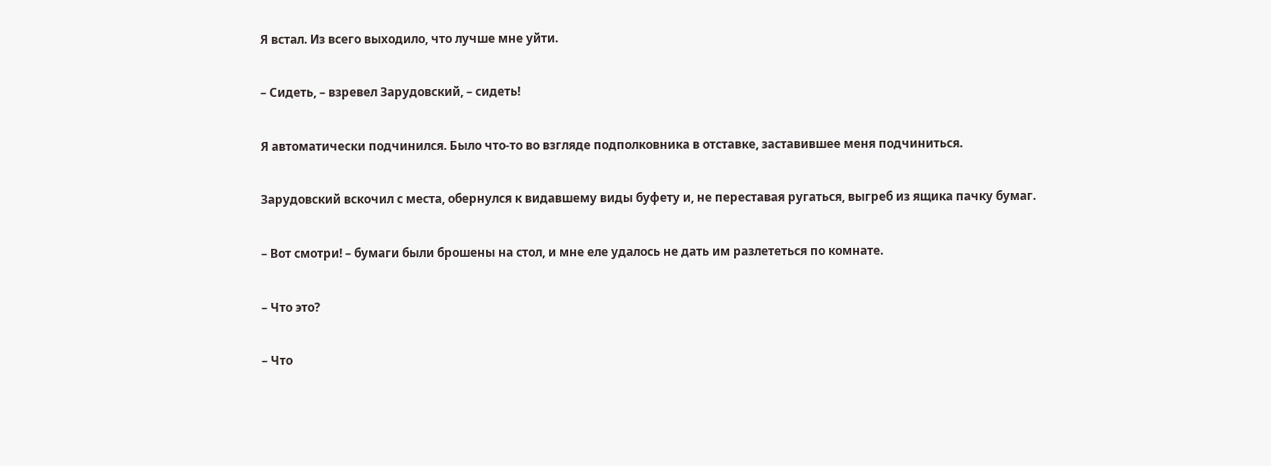Я встал. Из всего выходило, что лучше мне уйти.

– Сидеть, – взревел Зарудовский, – сидеть!

Я автоматически подчинился. Было что-то во взгляде подполковника в отставке, заставившее меня подчиниться.

Зарудовский вскочил с места, обернулся к видавшему виды буфету и, не переставая ругаться, выгреб из ящика пачку бумаг.

– Вот смотри! – бумаги были брошены на стол, и мне еле удалось не дать им разлететься по комнате.

– Что это?

– Что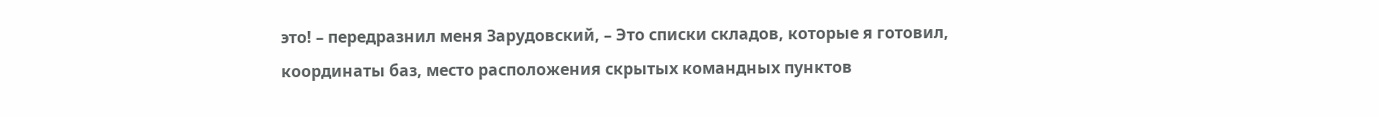это! – передразнил меня Зарудовский, – Это списки складов, которые я готовил, координаты баз, место расположения скрытых командных пунктов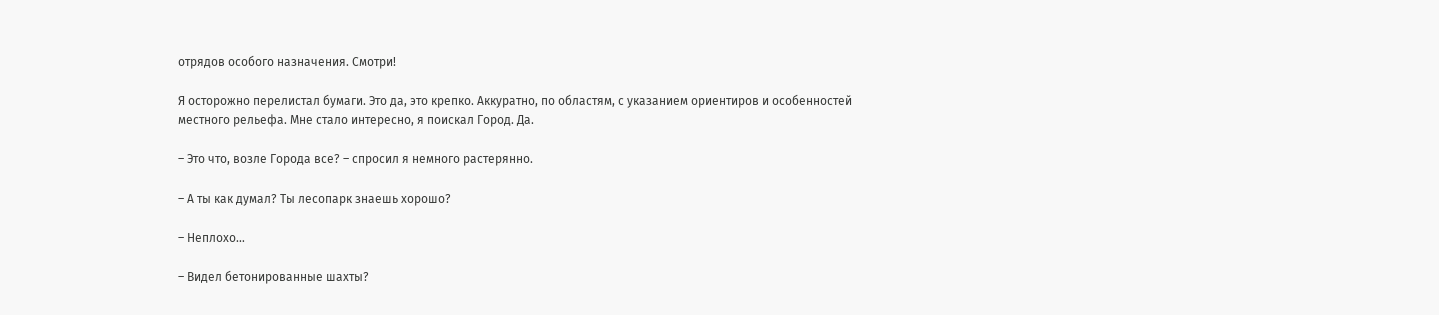отрядов особого назначения. Смотри!

Я осторожно перелистал бумаги. Это да, это крепко. Аккуратно, по областям, с указанием ориентиров и особенностей местного рельефа. Мне стало интересно, я поискал Город. Да.

– Это что, возле Города все? – спросил я немного растерянно.

– А ты как думал? Ты лесопарк знаешь хорошо?

– Неплохо…

– Видел бетонированные шахты?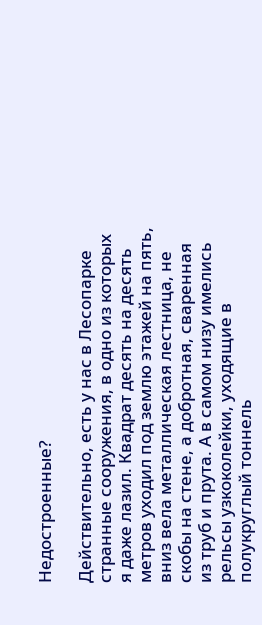Недостроенные?

Действительно, есть у нас в Лесопарке странные сооружения, в одно из которых я даже лазил. Квадрат десять на десять метров уходил под землю этажей на пять, вниз вела металлическая лестница, не скобы на стене, а добротная, сваренная из труб и прута. А в самом низу имелись рельсы узкоколейки, уходящие в полукруглый тоннель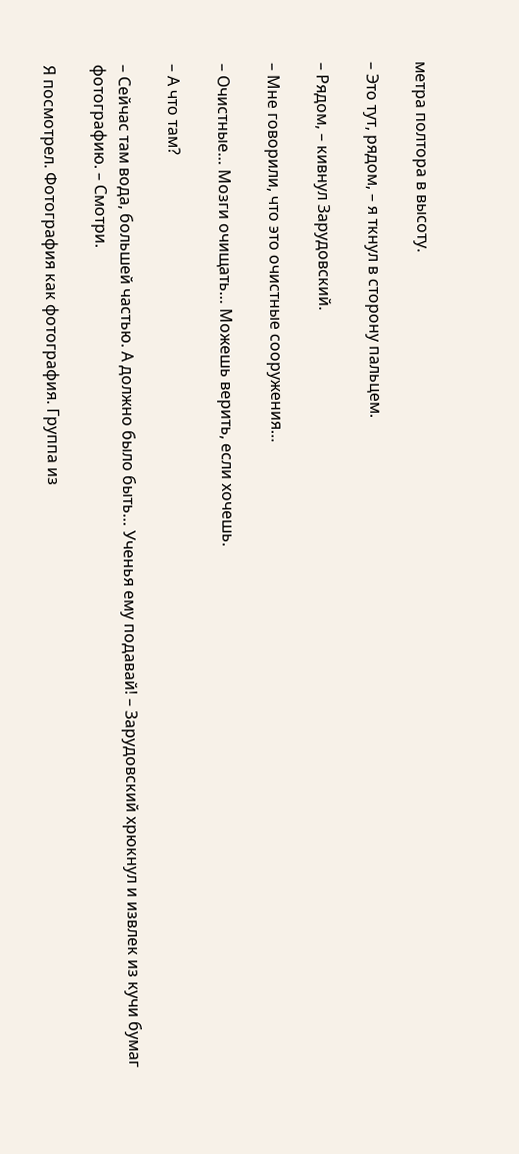метра полтора в высоту.

– Это тут, рядом, – я ткнул в сторону пальцем.

– Рядом, – кивнул Зарудовский.

– Мне говорили, что это очистные сооружения…

– Очистные… Мозги очищать… Можешь верить, если хочешь.

– А что там?

– Сейчас там вода, большей частью. А должно было быть… Ученья ему подавай! – Зарудовский хрюкнул и извлек из кучи бумаг фотографию. – Смотри.

Я посмотрел. Фотография как фотография. Группа из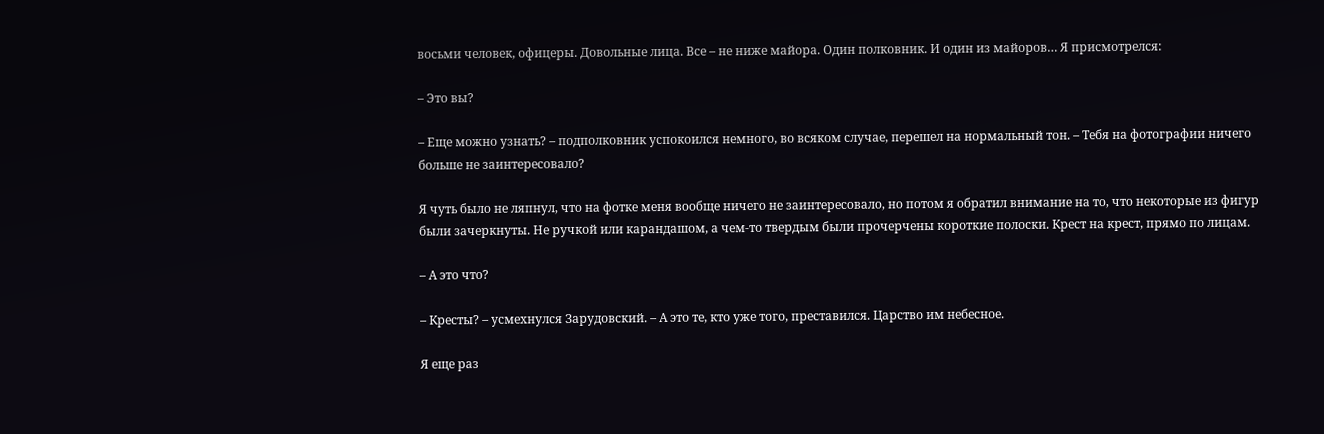восьми человек, офицеры. Довольные лица. Все – не ниже майора. Один полковник. И один из майоров… Я присмотрелся:

– Это вы?

– Еще можно узнать? – подполковник успокоился немного, во всяком случае, перешел на нормальный тон. – Тебя на фотографии ничего больше не заинтересовало?

Я чуть было не ляпнул, что на фотке меня вообще ничего не заинтересовало, но потом я обратил внимание на то, что некоторые из фигур были зачеркнуты. Не ручкой или карандашом, а чем-то твердым были прочерчены короткие полоски. Крест на крест, прямо по лицам.

– А это что?

– Кресты? – усмехнулся Зарудовский. – А это те, кто уже того, преставился. Царство им небесное.

Я еще раз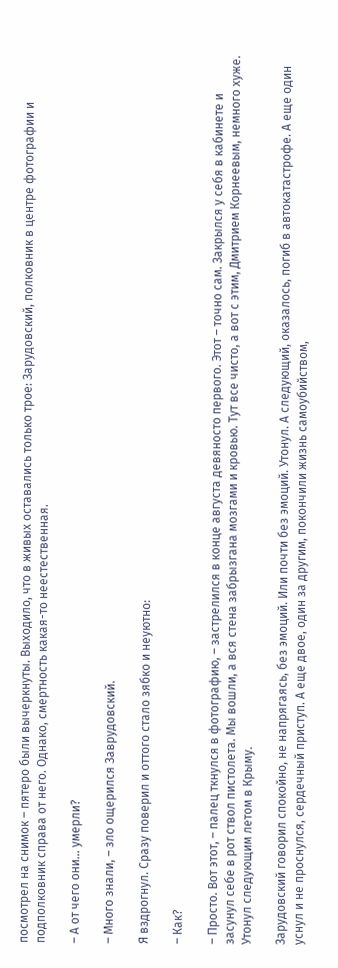посмотрел на снимок – пятеро были вычеркнуты. Выходило, что в живых оставались только трое: Зарудовский, полковник в центре фотографии и подполковник справа от него. Однако, смертность какая-то неестественная.

– А от чего они… умерли?

– Много знали, – зло ощерился Заврудовский.

Я вздрогнул. Сразу поверил и оттого стало зябко и неуютно:

– Как?

– Просто. Вот этот, – палец ткнулся в фотографию, – застрелился в конце августа девяносто первого. Этот – точно сам. Закрылся у себя в кабинете и засунул себе в рот ствол пистолета. Мы вошли, а вся стена забрызгана мозгами и кровью. Тут все чисто, а вот с этим, Дмитрием Корнеевым, немного хуже. Утонул следующим летом в Крыму.

Зарудовский говорил спокойно, не напрягаясь, без эмоций. Или почти без эмоций. Утонул. А следующий, оказалось, погиб в автокатастрофе. А еще один уснул и не проснулся, сердечный приступ. А еще двое, один за другим, покончили жизнь самоубийством,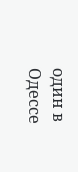один в Одессе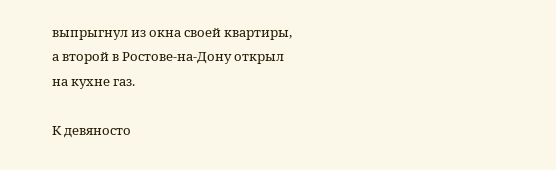выпрыгнул из окна своей квартиры, а второй в Ростове-на-Дону открыл на кухне газ.

К девяносто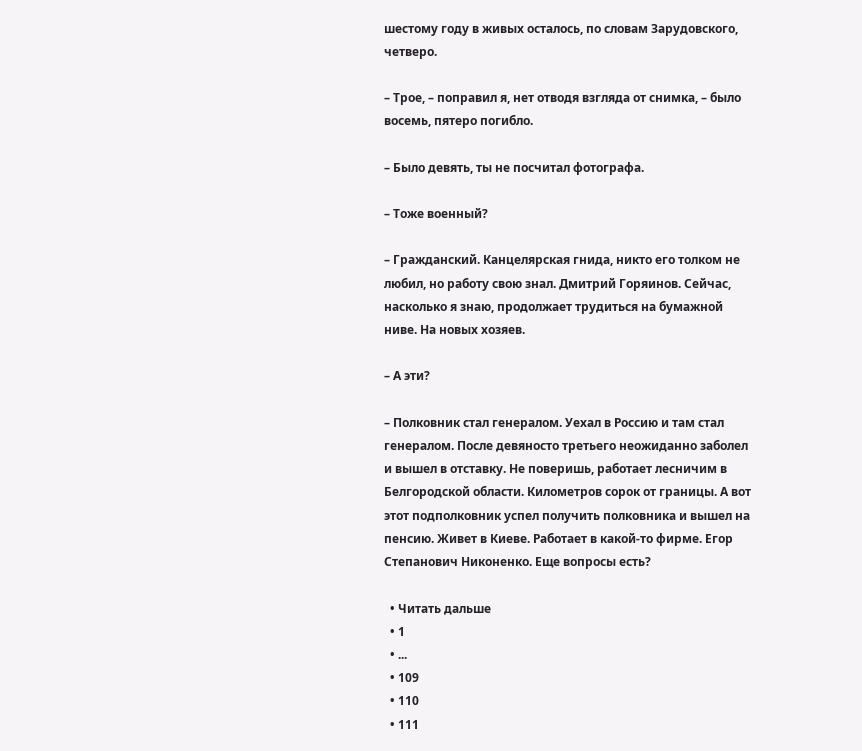шестому году в живых осталось, по словам Зарудовского, четверо.

– Трое, – поправил я, нет отводя взгляда от снимка, – было восемь, пятеро погибло.

– Было девять, ты не посчитал фотографа.

– Тоже военный?

– Гражданский. Канцелярская гнида, никто его толком не любил, но работу свою знал. Дмитрий Горяинов. Сейчас, насколько я знаю, продолжает трудиться на бумажной ниве. На новых хозяев.

– А эти?

– Полковник стал генералом. Уехал в Россию и там стал генералом. После девяносто третьего неожиданно заболел и вышел в отставку. Не поверишь, работает лесничим в Белгородской области. Километров сорок от границы. А вот этот подполковник успел получить полковника и вышел на пенсию. Живет в Киеве. Работает в какой-то фирме. Егор Степанович Никоненко. Еще вопросы есть?

  • Читать дальше
  • 1
  • ...
  • 109
  • 110
  • 111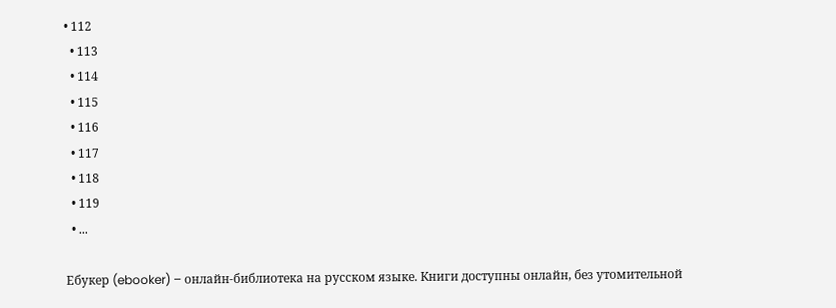• 112
  • 113
  • 114
  • 115
  • 116
  • 117
  • 118
  • 119
  • ...

Ебукер (ebooker) – онлайн-библиотека на русском языке. Книги доступны онлайн, без утомительной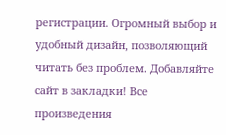регистрации. Огромный выбор и удобный дизайн, позволяющий читать без проблем. Добавляйте сайт в закладки! Все произведения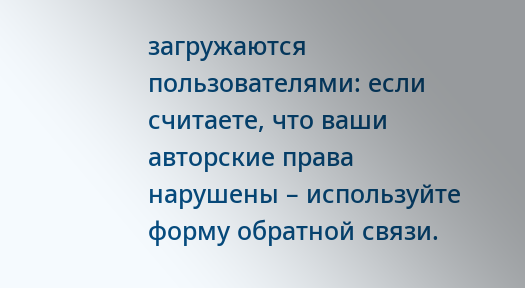загружаются пользователями: если считаете, что ваши авторские права нарушены – используйте форму обратной связи.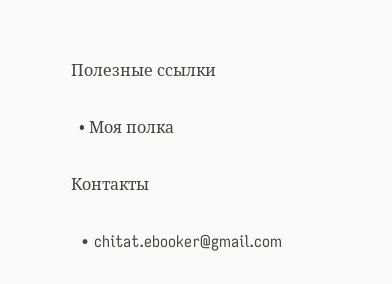Полезные ссылки

  • Моя полка

Контакты

  • chitat.ebooker@gmail.com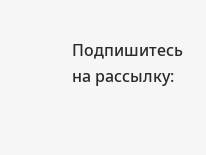Подпишитесь на рассылку: